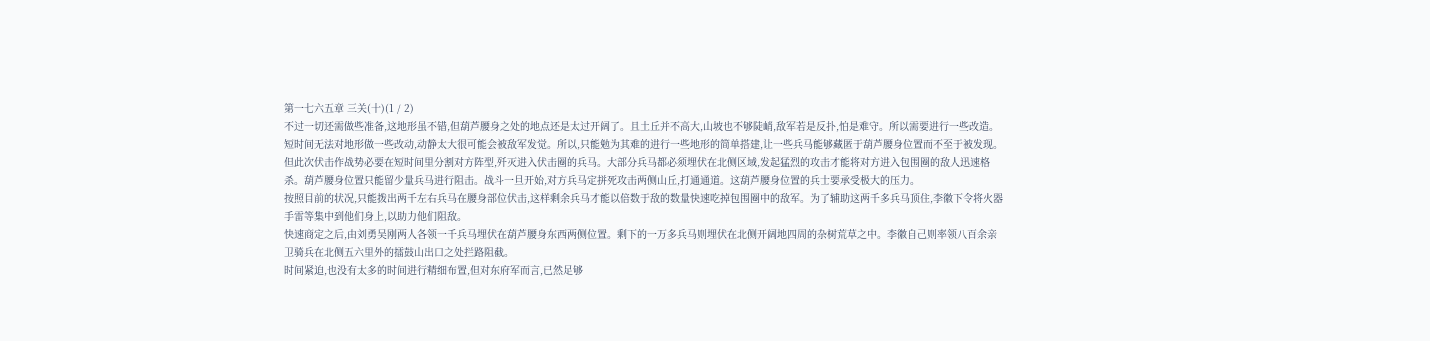第一七六五章 三关(十)(1 / 2)
不过一切还需做些准备,这地形虽不错,但葫芦腰身之处的地点还是太过开阔了。且土丘并不高大,山坡也不够陡峭,敌军若是反扑,怕是难守。所以需要进行一些改造。
短时间无法对地形做一些改动,动静太大很可能会被敌军发觉。所以,只能勉为其难的进行一些地形的简单搭建,让一些兵马能够藏匿于葫芦腰身位置而不至于被发现。
但此次伏击作战势必要在短时间里分割对方阵型,歼灭进入伏击圈的兵马。大部分兵马都必须埋伏在北侧区域,发起猛烈的攻击才能将对方进入包围圈的敌人迅速格杀。葫芦腰身位置只能留少量兵马进行阻击。战斗一旦开始,对方兵马定拼死攻击两侧山丘,打通通道。这葫芦腰身位置的兵士要承受极大的压力。
按照目前的状况,只能拨出两千左右兵马在腰身部位伏击,这样剩余兵马才能以倍数于敌的数量快速吃掉包围圈中的敌军。为了辅助这两千多兵马顶住,李徽下令将火器手雷等集中到他们身上,以助力他们阻敌。
快速商定之后,由刘勇吴刚两人各领一千兵马埋伏在葫芦腰身东西两侧位置。剩下的一万多兵马则埋伏在北侧开阔地四周的杂树荒草之中。李徽自己则率领八百余亲卫骑兵在北侧五六里外的擂鼓山出口之处拦路阻截。
时间紧迫,也没有太多的时间进行精细布置,但对东府军而言,已然足够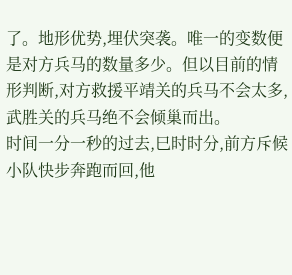了。地形优势,埋伏突袭。唯一的变数便是对方兵马的数量多少。但以目前的情形判断,对方救援平靖关的兵马不会太多,武胜关的兵马绝不会倾巢而出。
时间一分一秒的过去,巳时时分,前方斥候小队快步奔跑而回,他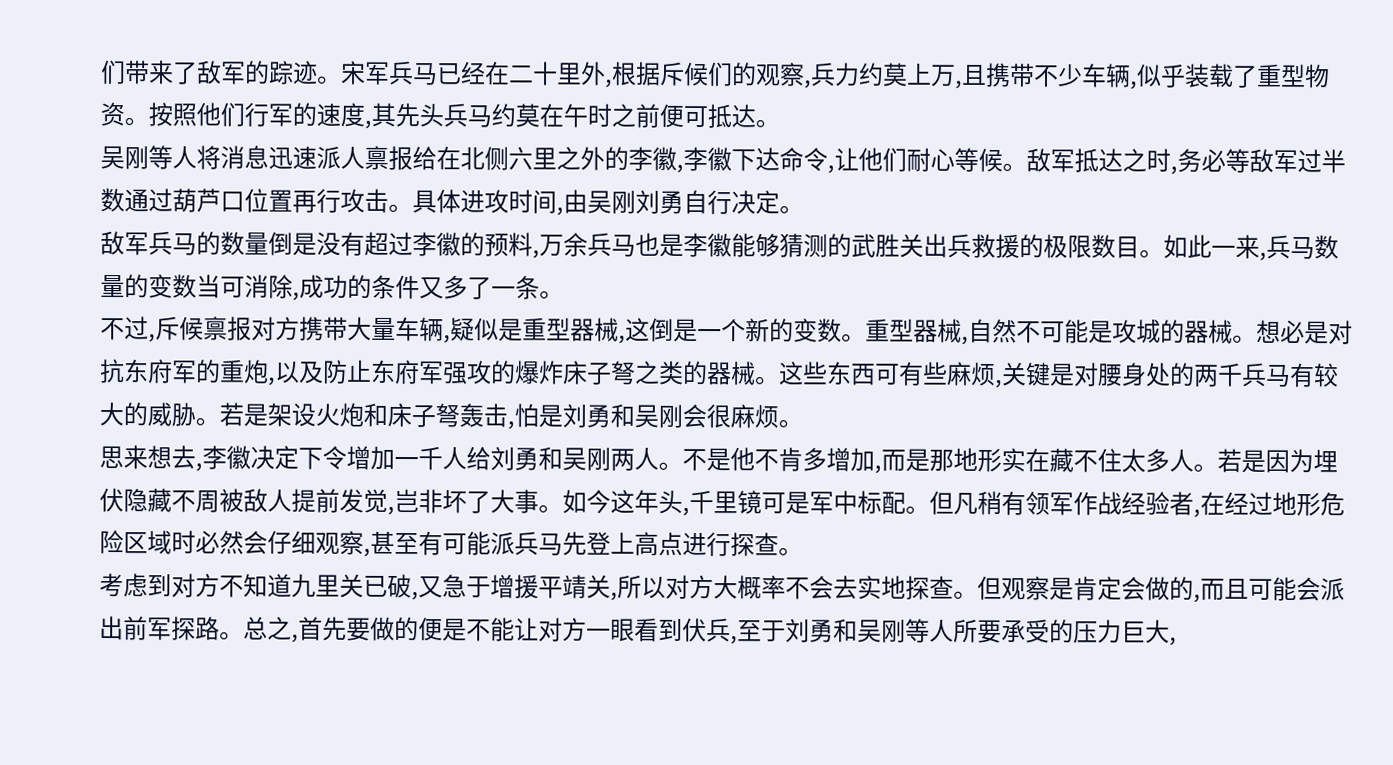们带来了敌军的踪迹。宋军兵马已经在二十里外,根据斥候们的观察,兵力约莫上万,且携带不少车辆,似乎装载了重型物资。按照他们行军的速度,其先头兵马约莫在午时之前便可抵达。
吴刚等人将消息迅速派人禀报给在北侧六里之外的李徽,李徽下达命令,让他们耐心等候。敌军抵达之时,务必等敌军过半数通过葫芦口位置再行攻击。具体进攻时间,由吴刚刘勇自行决定。
敌军兵马的数量倒是没有超过李徽的预料,万余兵马也是李徽能够猜测的武胜关出兵救援的极限数目。如此一来,兵马数量的变数当可消除,成功的条件又多了一条。
不过,斥候禀报对方携带大量车辆,疑似是重型器械,这倒是一个新的变数。重型器械,自然不可能是攻城的器械。想必是对抗东府军的重炮,以及防止东府军强攻的爆炸床子弩之类的器械。这些东西可有些麻烦,关键是对腰身处的两千兵马有较大的威胁。若是架设火炮和床子弩轰击,怕是刘勇和吴刚会很麻烦。
思来想去,李徽决定下令增加一千人给刘勇和吴刚两人。不是他不肯多增加,而是那地形实在藏不住太多人。若是因为埋伏隐藏不周被敌人提前发觉,岂非坏了大事。如今这年头,千里镜可是军中标配。但凡稍有领军作战经验者,在经过地形危险区域时必然会仔细观察,甚至有可能派兵马先登上高点进行探查。
考虑到对方不知道九里关已破,又急于增援平靖关,所以对方大概率不会去实地探查。但观察是肯定会做的,而且可能会派出前军探路。总之,首先要做的便是不能让对方一眼看到伏兵,至于刘勇和吴刚等人所要承受的压力巨大,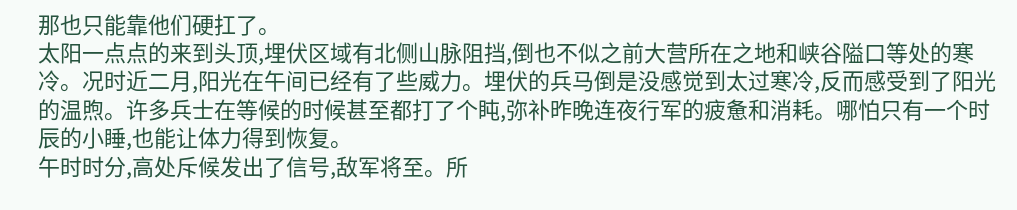那也只能靠他们硬扛了。
太阳一点点的来到头顶,埋伏区域有北侧山脉阻挡,倒也不似之前大营所在之地和峡谷隘口等处的寒冷。况时近二月,阳光在午间已经有了些威力。埋伏的兵马倒是没感觉到太过寒冷,反而感受到了阳光的温煦。许多兵士在等候的时候甚至都打了个盹,弥补昨晚连夜行军的疲惫和消耗。哪怕只有一个时辰的小睡,也能让体力得到恢复。
午时时分,高处斥候发出了信号,敌军将至。所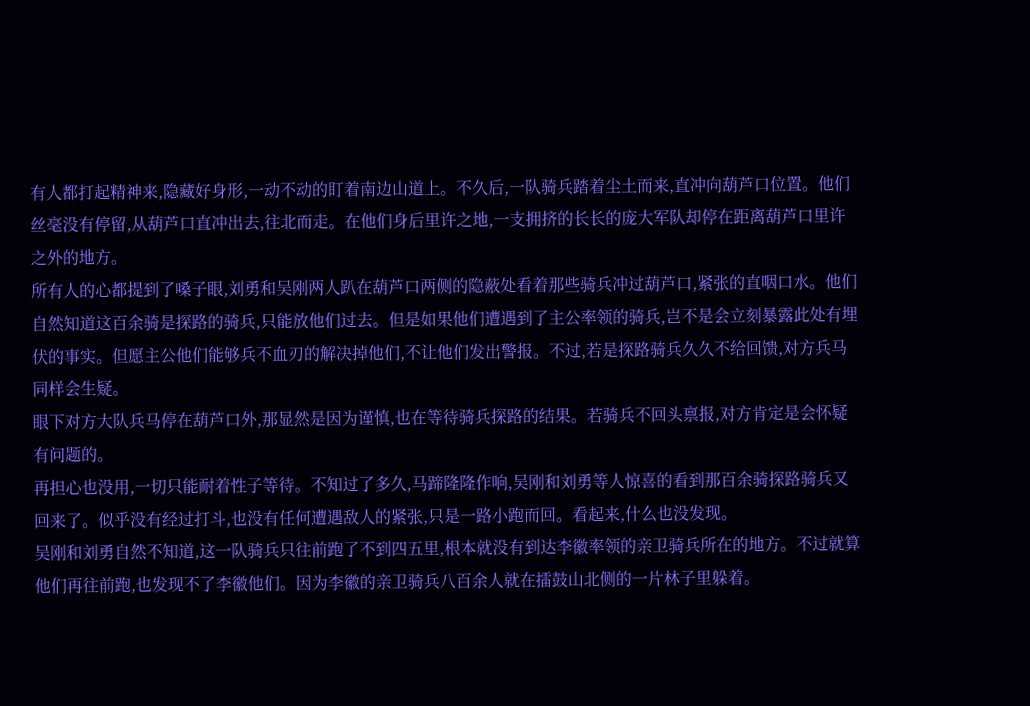有人都打起精神来,隐藏好身形,一动不动的盯着南边山道上。不久后,一队骑兵踏着尘土而来,直冲向葫芦口位置。他们丝毫没有停留,从葫芦口直冲出去,往北而走。在他们身后里许之地,一支拥挤的长长的庞大军队却停在距离葫芦口里许之外的地方。
所有人的心都提到了嗓子眼,刘勇和吴刚两人趴在葫芦口两侧的隐蔽处看着那些骑兵冲过葫芦口,紧张的直咽口水。他们自然知道这百余骑是探路的骑兵,只能放他们过去。但是如果他们遭遇到了主公率领的骑兵,岂不是会立刻暴露此处有埋伏的事实。但愿主公他们能够兵不血刃的解决掉他们,不让他们发出警报。不过,若是探路骑兵久久不给回馈,对方兵马同样会生疑。
眼下对方大队兵马停在葫芦口外,那显然是因为谨慎,也在等待骑兵探路的结果。若骑兵不回头禀报,对方肯定是会怀疑有问题的。
再担心也没用,一切只能耐着性子等待。不知过了多久,马蹄隆隆作响,吴刚和刘勇等人惊喜的看到那百余骑探路骑兵又回来了。似乎没有经过打斗,也没有任何遭遇敌人的紧张,只是一路小跑而回。看起来,什么也没发现。
吴刚和刘勇自然不知道,这一队骑兵只往前跑了不到四五里,根本就没有到达李徽率领的亲卫骑兵所在的地方。不过就算他们再往前跑,也发现不了李徽他们。因为李徽的亲卫骑兵八百余人就在擂鼓山北侧的一片林子里躲着。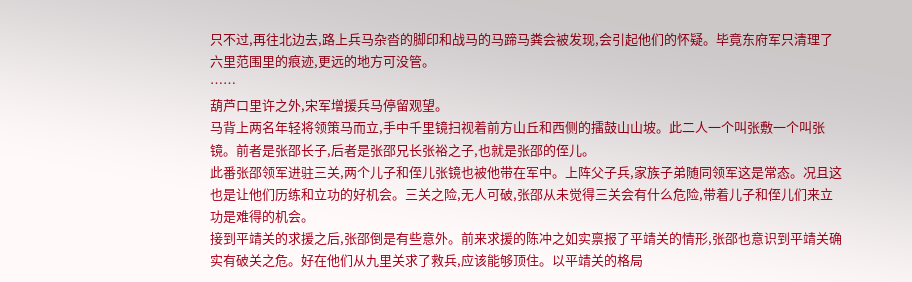只不过,再往北边去,路上兵马杂沓的脚印和战马的马蹄马粪会被发现,会引起他们的怀疑。毕竟东府军只清理了六里范围里的痕迹,更远的地方可没管。
……
葫芦口里许之外,宋军增援兵马停留观望。
马背上两名年轻将领策马而立,手中千里镜扫视着前方山丘和西侧的擂鼓山山坡。此二人一个叫张敷一个叫张镜。前者是张邵长子,后者是张邵兄长张裕之子,也就是张邵的侄儿。
此番张邵领军进驻三关,两个儿子和侄儿张镜也被他带在军中。上阵父子兵,家族子弟随同领军这是常态。况且这也是让他们历练和立功的好机会。三关之险,无人可破,张邵从未觉得三关会有什么危险,带着儿子和侄儿们来立功是难得的机会。
接到平靖关的求援之后,张邵倒是有些意外。前来求援的陈冲之如实禀报了平靖关的情形,张邵也意识到平靖关确实有破关之危。好在他们从九里关求了救兵,应该能够顶住。以平靖关的格局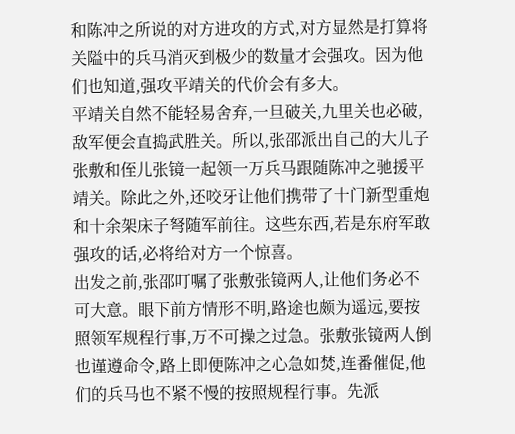和陈冲之所说的对方进攻的方式,对方显然是打算将关隘中的兵马消灭到极少的数量才会强攻。因为他们也知道,强攻平靖关的代价会有多大。
平靖关自然不能轻易舍弃,一旦破关,九里关也必破,敌军便会直捣武胜关。所以,张邵派出自己的大儿子张敷和侄儿张镜一起领一万兵马跟随陈冲之驰援平靖关。除此之外,还咬牙让他们携带了十门新型重炮和十余架床子弩随军前往。这些东西,若是东府军敢强攻的话,必将给对方一个惊喜。
出发之前,张邵叮嘱了张敷张镜两人,让他们务必不可大意。眼下前方情形不明,路途也颇为遥远,要按照领军规程行事,万不可操之过急。张敷张镜两人倒也谨遵命令,路上即便陈冲之心急如焚,连番催促,他们的兵马也不紧不慢的按照规程行事。先派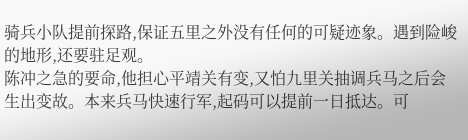骑兵小队提前探路,保证五里之外没有任何的可疑迹象。遇到险峻的地形,还要驻足观。
陈冲之急的要命,他担心平靖关有变,又怕九里关抽调兵马之后会生出变故。本来兵马快速行军,起码可以提前一日抵达。可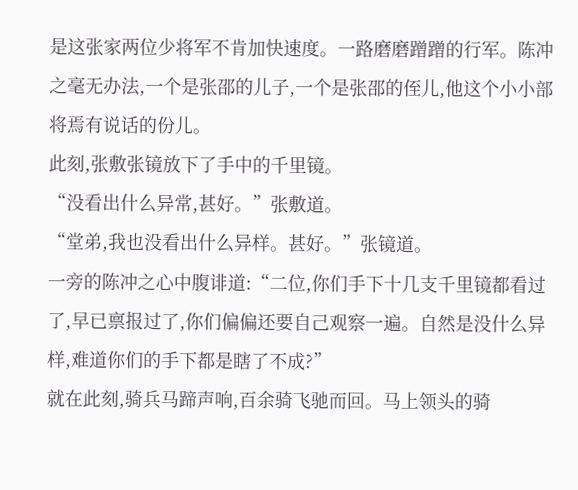是这张家两位少将军不肯加快速度。一路磨磨蹭蹭的行军。陈冲之毫无办法,一个是张邵的儿子,一个是张邵的侄儿,他这个小小部将焉有说话的份儿。
此刻,张敷张镜放下了手中的千里镜。
“没看出什么异常,甚好。”张敷道。
“堂弟,我也没看出什么异样。甚好。”张镜道。
一旁的陈冲之心中腹诽道:“二位,你们手下十几支千里镜都看过了,早已禀报过了,你们偏偏还要自己观察一遍。自然是没什么异样,难道你们的手下都是瞎了不成?”
就在此刻,骑兵马蹄声响,百余骑飞驰而回。马上领头的骑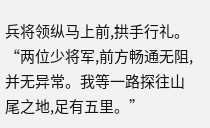兵将领纵马上前,拱手行礼。
“两位少将军,前方畅通无阻,并无异常。我等一路探往山尾之地,足有五里。”